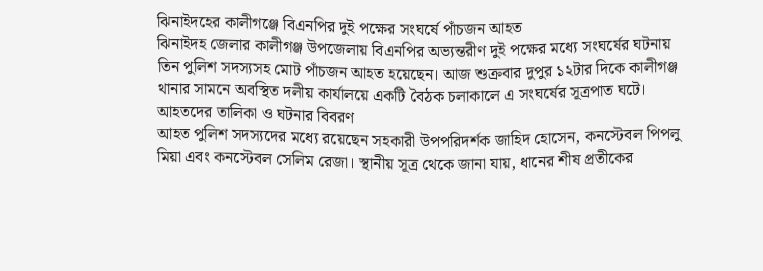ঝিনাইদহের কালীগঞ্জে বিএনপির দুই পক্ষের সংঘর্ষে পাঁচজন আহত
ঝিনাইদহ জেলার কালীগঞ্জ উপজেলায় বিএনপির অভ্যন্তরীণ দুই পক্ষের মধ্যে সংঘর্ষের ঘটনায় তিন পুলিশ সদস্যসহ মোট পাঁচজন আহত হয়েছেন। আজ শুক্রবার দুপুর ১২টার দিকে কালীগঞ্জ থানার সামনে অবস্থিত দলীয় কার্যালয়ে একটি বৈঠক চলাকালে এ সংঘর্ষের সূত্রপাত ঘটে।
আহতদের তালিকা ও ঘটনার বিবরণ
আহত পুলিশ সদস্যদের মধ্যে রয়েছেন সহকারী উপপরিদর্শক জাহিদ হোসেন, কনস্টেবল পিপলু মিয়া এবং কনস্টেবল সেলিম রেজা। স্থানীয় সূত্র থেকে জানা যায়, ধানের শীষ প্রতীকের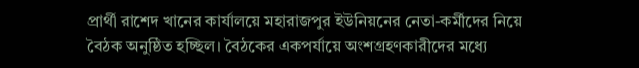প্রার্থী রাশেদ খানের কার্যালয়ে মহারাজপুর ইউনিয়নের নেতা-কর্মীদের নিয়ে বৈঠক অনুষ্ঠিত হচ্ছিল। বৈঠকের একপর্যায়ে অংশগ্রহণকারীদের মধ্যে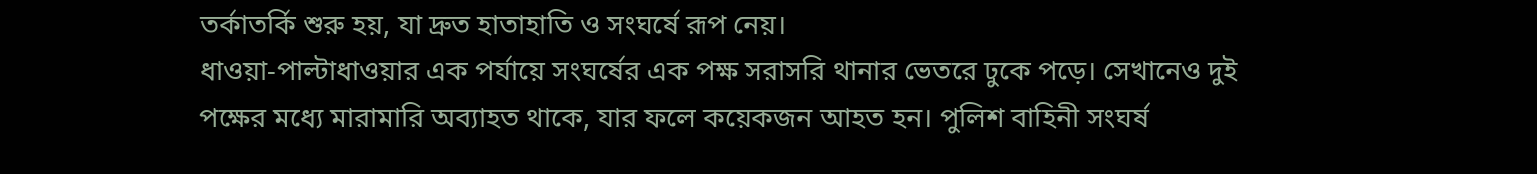তর্কাতর্কি শুরু হয়, যা দ্রুত হাতাহাতি ও সংঘর্ষে রূপ নেয়।
ধাওয়া-পাল্টাধাওয়ার এক পর্যায়ে সংঘর্ষের এক পক্ষ সরাসরি থানার ভেতরে ঢুকে পড়ে। সেখানেও দুই পক্ষের মধ্যে মারামারি অব্যাহত থাকে, যার ফলে কয়েকজন আহত হন। পুলিশ বাহিনী সংঘর্ষ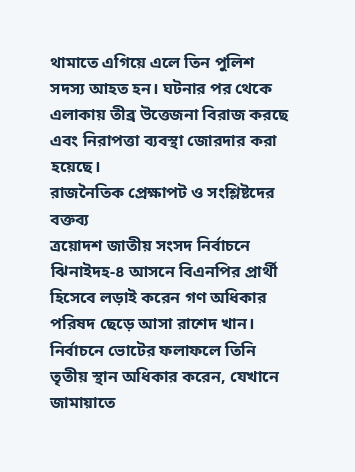থামাতে এগিয়ে এলে তিন পুলিশ সদস্য আহত হন। ঘটনার পর থেকে এলাকায় তীব্র উত্তেজনা বিরাজ করছে এবং নিরাপত্তা ব্যবস্থা জোরদার করা হয়েছে।
রাজনৈতিক প্রেক্ষাপট ও সংশ্লিষ্টদের বক্তব্য
ত্রয়োদশ জাতীয় সংসদ নির্বাচনে ঝিনাইদহ-৪ আসনে বিএনপির প্রার্থী হিসেবে লড়াই করেন গণ অধিকার পরিষদ ছেড়ে আসা রাশেদ খান। নির্বাচনে ভোটের ফলাফলে তিনি তৃতীয় স্থান অধিকার করেন, যেখানে জামায়াতে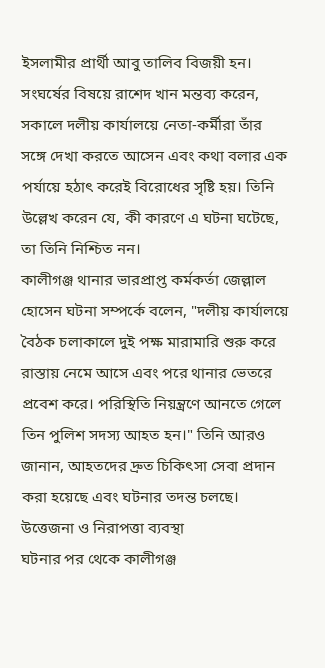ইসলামীর প্রার্থী আবু তালিব বিজয়ী হন। সংঘর্ষের বিষয়ে রাশেদ খান মন্তব্য করেন, সকালে দলীয় কার্যালয়ে নেতা-কর্মীরা তাঁর সঙ্গে দেখা করতে আসেন এবং কথা বলার এক পর্যায়ে হঠাৎ করেই বিরোধের সৃষ্টি হয়। তিনি উল্লেখ করেন যে, কী কারণে এ ঘটনা ঘটেছে, তা তিনি নিশ্চিত নন।
কালীগঞ্জ থানার ভারপ্রাপ্ত কর্মকর্তা জেল্লাল হোসেন ঘটনা সম্পর্কে বলেন, "দলীয় কার্যালয়ে বৈঠক চলাকালে দুই পক্ষ মারামারি শুরু করে রাস্তায় নেমে আসে এবং পরে থানার ভেতরে প্রবেশ করে। পরিস্থিতি নিয়ন্ত্রণে আনতে গেলে তিন পুলিশ সদস্য আহত হন।" তিনি আরও জানান, আহতদের দ্রুত চিকিৎসা সেবা প্রদান করা হয়েছে এবং ঘটনার তদন্ত চলছে।
উত্তেজনা ও নিরাপত্তা ব্যবস্থা
ঘটনার পর থেকে কালীগঞ্জ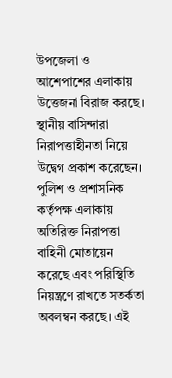উপজেলা ও আশেপাশের এলাকায় উত্তেজনা বিরাজ করছে। স্থানীয় বাসিন্দারা নিরাপত্তাহীনতা নিয়ে উদ্বেগ প্রকাশ করেছেন। পুলিশ ও প্রশাসনিক কর্তৃপক্ষ এলাকায় অতিরিক্ত নিরাপত্তা বাহিনী মোতায়েন করেছে এবং পরিস্থিতি নিয়ন্ত্রণে রাখতে সতর্কতা অবলম্বন করছে। এই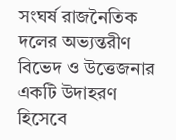সংঘর্ষ রাজনৈতিক দলের অভ্যন্তরীণ বিভেদ ও উত্তেজনার একটি উদাহরণ হিসেবে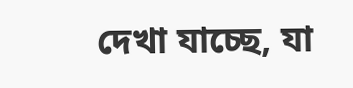দেখা যাচ্ছে, যা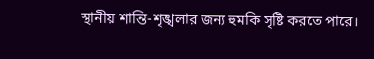স্থানীয় শান্তি-শৃঙ্খলার জন্য হুমকি সৃষ্টি করতে পারে।